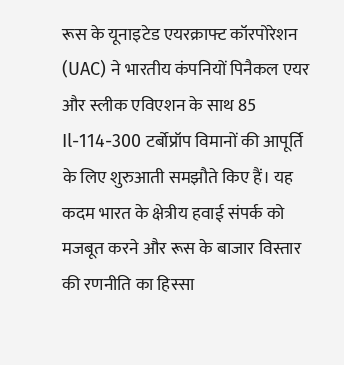रूस के यूनाइटेड एयरक्राफ्ट कॉरपोरेशन (UAC) ने भारतीय कंपनियों पिनैकल एयर और स्लीक एविएशन के साथ 85 Il-114-300 टर्बोप्रॉप विमानों की आपूर्ति के लिए शुरुआती समझौते किए हैं। यह कदम भारत के क्षेत्रीय हवाई संपर्क को मजबूत करने और रूस के बाजार विस्तार की रणनीति का हिस्सा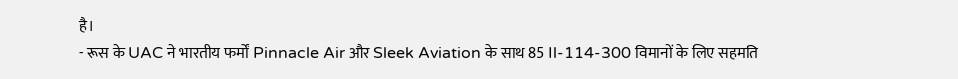है।
- रूस के UAC ने भारतीय फर्मों Pinnacle Air और Sleek Aviation के साथ 85 Il-114-300 विमानों के लिए सहमति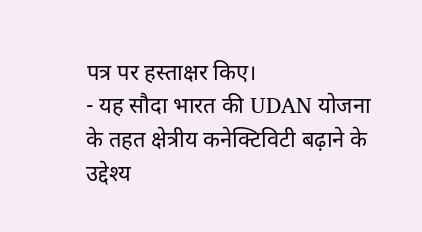पत्र पर हस्ताक्षर किए।
- यह सौदा भारत की UDAN योजना के तहत क्षेत्रीय कनेक्टिविटी बढ़ाने के उद्देश्य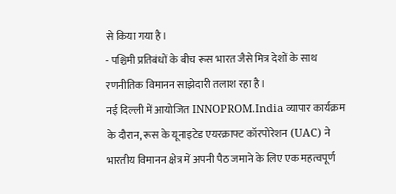से किया गया है।
- पश्चिमी प्रतिबंधों के बीच रूस भारत जैसे मित्र देशों के साथ रणनीतिक विमानन साझेदारी तलाश रहा है।
नई दिल्ली में आयोजित INNOPROM.India व्यापार कार्यक्रम के दौरान, रूस के यूनाइटेड एयरक्राफ्ट कॉरपोरेशन (UAC) ने भारतीय विमानन क्षेत्र में अपनी पैठ जमाने के लिए एक महत्वपूर्ण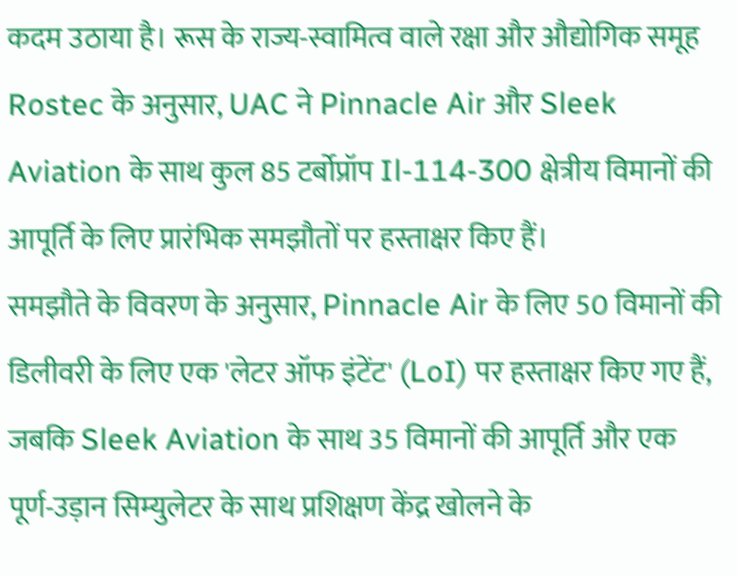कदम उठाया है। रूस के राज्य-स्वामित्व वाले रक्षा और औद्योगिक समूह Rostec के अनुसार, UAC ने Pinnacle Air और Sleek Aviation के साथ कुल 85 टर्बोप्रॉप Il-114-300 क्षेत्रीय विमानों की आपूर्ति के लिए प्रारंभिक समझौतों पर हस्ताक्षर किए हैं।
समझौते के विवरण के अनुसार, Pinnacle Air के लिए 50 विमानों की डिलीवरी के लिए एक 'लेटर ऑफ इंटेंट' (LoI) पर हस्ताक्षर किए गए हैं, जबकि Sleek Aviation के साथ 35 विमानों की आपूर्ति और एक पूर्ण-उड़ान सिम्युलेटर के साथ प्रशिक्षण केंद्र खोलने के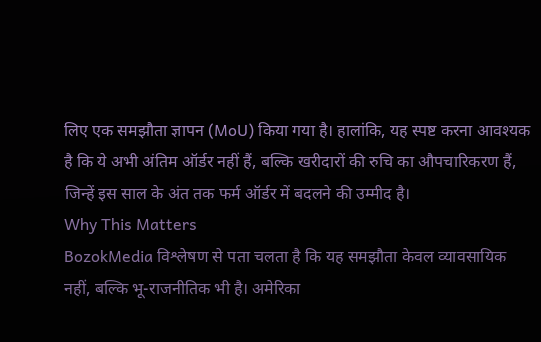लिए एक समझौता ज्ञापन (MoU) किया गया है। हालांकि, यह स्पष्ट करना आवश्यक है कि ये अभी अंतिम ऑर्डर नहीं हैं, बल्कि खरीदारों की रुचि का औपचारिकरण हैं, जिन्हें इस साल के अंत तक फर्म ऑर्डर में बदलने की उम्मीद है।
Why This Matters
BozokMedia विश्लेषण से पता चलता है कि यह समझौता केवल व्यावसायिक नहीं, बल्कि भू-राजनीतिक भी है। अमेरिका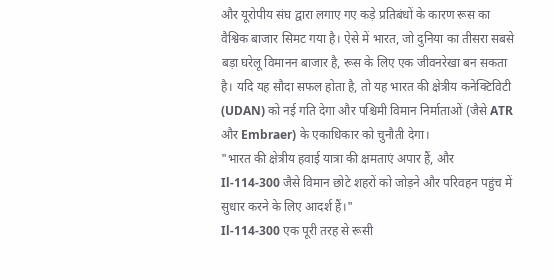और यूरोपीय संघ द्वारा लगाए गए कड़े प्रतिबंधों के कारण रूस का वैश्विक बाजार सिमट गया है। ऐसे में भारत, जो दुनिया का तीसरा सबसे बड़ा घरेलू विमानन बाजार है, रूस के लिए एक जीवनरेखा बन सकता है। यदि यह सौदा सफल होता है, तो यह भारत की क्षेत्रीय कनेक्टिविटी (UDAN) को नई गति देगा और पश्चिमी विमान निर्माताओं (जैसे ATR और Embraer) के एकाधिकार को चुनौती देगा।
"भारत की क्षेत्रीय हवाई यात्रा की क्षमताएं अपार हैं, और Il-114-300 जैसे विमान छोटे शहरों को जोड़ने और परिवहन पहुंच में सुधार करने के लिए आदर्श हैं।"
Il-114-300 एक पूरी तरह से रूसी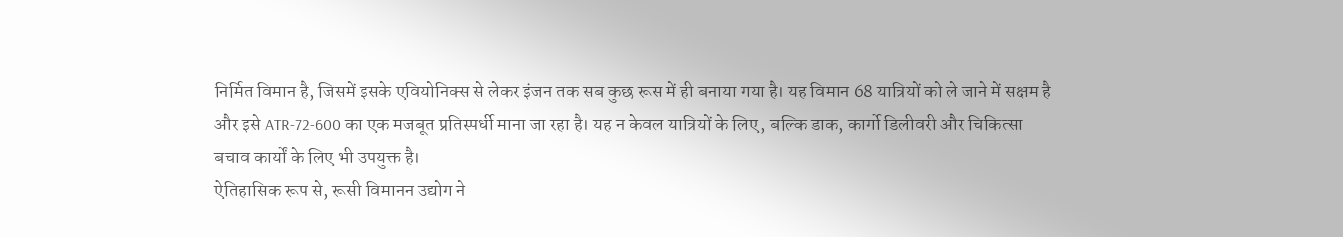निर्मित विमान है, जिसमें इसके एवियोनिक्स से लेकर इंजन तक सब कुछ रूस में ही बनाया गया है। यह विमान 68 यात्रियों को ले जाने में सक्षम है और इसे ATR-72-600 का एक मजबूत प्रतिस्पर्धी माना जा रहा है। यह न केवल यात्रियों के लिए, बल्कि डाक, कार्गो डिलीवरी और चिकित्सा बचाव कार्यों के लिए भी उपयुक्त है।
ऐतिहासिक रूप से, रूसी विमानन उद्योग ने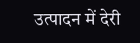उत्पादन में देरी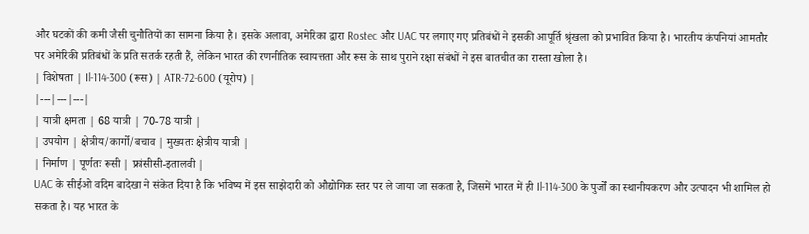और घटकों की कमी जैसी चुनौतियों का सामना किया है। इसके अलावा, अमेरिका द्वारा Rostec और UAC पर लगाए गए प्रतिबंधों ने इसकी आपूर्ति श्रृंखला को प्रभावित किया है। भारतीय कंपनियां आमतौर पर अमेरिकी प्रतिबंधों के प्रति सतर्क रहती हैं, लेकिन भारत की रणनीतिक स्वायत्तता और रूस के साथ पुराने रक्षा संबंधों ने इस बातचीत का रास्ता खोला है।
| विशेषता | Il-114-300 (रूस) | ATR-72-600 (यूरोप) |
|---|---|---|
| यात्री क्षमता | 68 यात्री | 70-78 यात्री |
| उपयोग | क्षेत्रीय/कार्गो/बचाव | मुख्यतः क्षेत्रीय यात्री |
| निर्माण | पूर्णतः रूसी | फ्रांसीसी-इतालवी |
UAC के सीईओ वदिम बादेखा ने संकेत दिया है कि भविष्य में इस साझेदारी को औद्योगिक स्तर पर ले जाया जा सकता है, जिसमें भारत में ही Il-114-300 के पुर्जों का स्थानीयकरण और उत्पादन भी शामिल हो सकता है। यह भारत के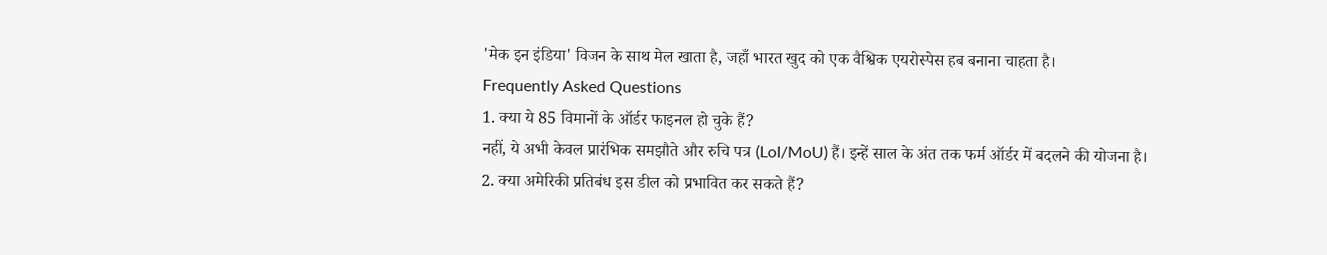'मेक इन इंडिया' विजन के साथ मेल खाता है, जहाँ भारत खुद को एक वैश्विक एयरोस्पेस हब बनाना चाहता है।
Frequently Asked Questions
1. क्या ये 85 विमानों के ऑर्डर फाइनल हो चुके हैं?
नहीं, ये अभी केवल प्रारंभिक समझौते और रुचि पत्र (LoI/MoU) हैं। इन्हें साल के अंत तक फर्म ऑर्डर में बदलने की योजना है।
2. क्या अमेरिकी प्रतिबंध इस डील को प्रभावित कर सकते हैं?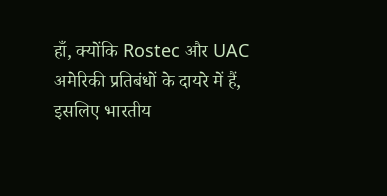हाँ, क्योंकि Rostec और UAC अमेरिकी प्रतिबंधों के दायरे में हैं, इसलिए भारतीय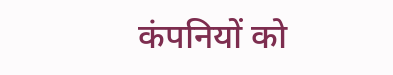कंपनियों को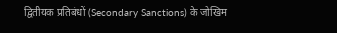द्वितीयक प्रतिबंधों (Secondary Sanctions) के जोखिम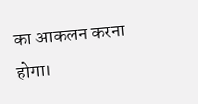का आकलन करना होगा।